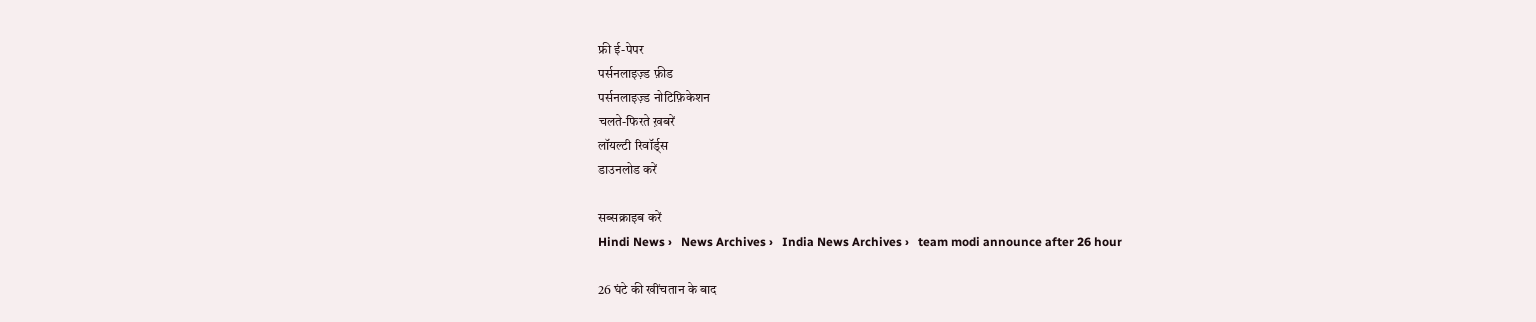फ्री ई-पेपर
पर्सनलाइज़्ड फ़ीड
पर्सनलाइज़्ड नोटिफ़िकेशन
चलते-फिरते ख़बरें
लॉयल्टी रिवॉर्ड्स
डाउनलोड करें

सब्सक्राइब करें
Hindi News ›   News Archives ›   India News Archives ›   team modi announce after 26 hour

26 घंटे की खींचतान के बाद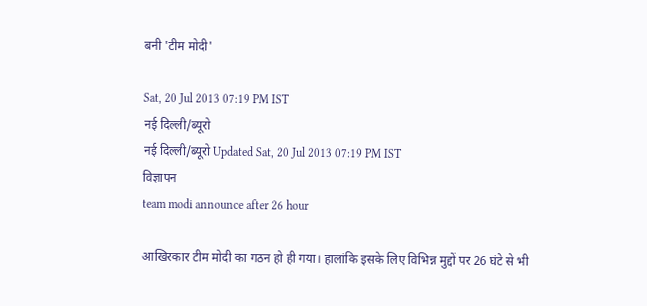बनी 'टीम मोदी'

Sat, 20 Jul 2013 07:19 PM IST
नई दिल्ली/ब्यूरो
नई दिल्ली/ब्यूरो Updated Sat, 20 Jul 2013 07:19 PM IST
विज्ञापन
team modi announce after 26 hour

आखिरकार टीम मोदी का गठन हो ही गया। हालांकि इसके लिए विभिन्न मुद्दों पर 26 घंटे से भी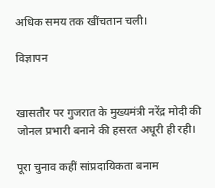अधिक समय तक खींचतान चली।

विज्ञापन


खासतौर पर गुजरात के मुख्यमंत्री नरेंद्र मोदी की जोनल प्रभारी बनाने की हसरत अधूरी ही रही।

पूरा चुनाव कहीं सांप्रदायिकता बनाम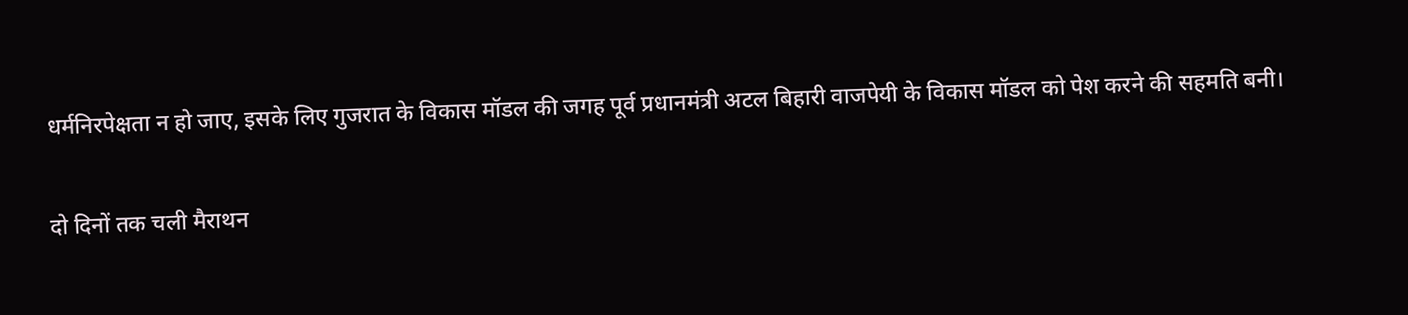धर्मनिरपेक्षता न हो जाए, इसके लिए गुजरात के विकास मॉडल की जगह पूर्व प्रधानमंत्री अटल बिहारी वाजपेयी के विकास मॉडल को पेश करने की सहमति बनी।

दो दिनों तक चली मैराथन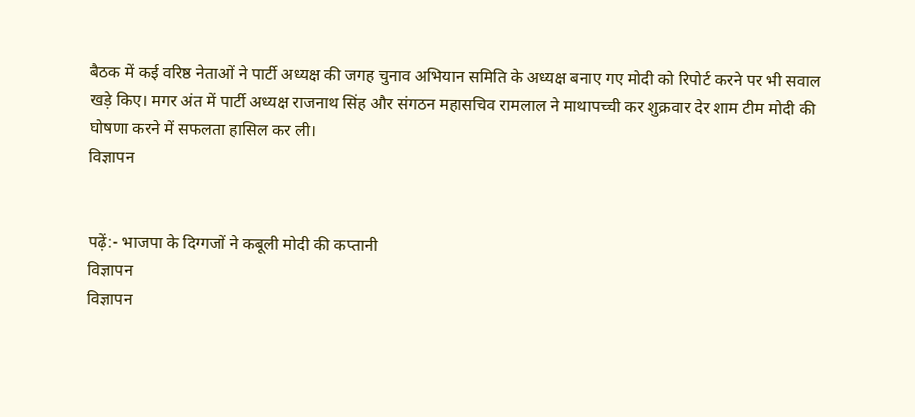बैठक में कई वरिष्ठ नेताओं ने पार्टी अध्यक्ष की जगह चुनाव अभियान समिति के अध्यक्ष बनाए गए मोदी को रिपोर्ट करने पर भी सवाल खड़े किए। मगर अंत में पार्टी अध्यक्ष राजनाथ सिंह और संगठन महासचिव रामलाल ने माथापच्ची कर शुक्रवार देर शाम टीम मोदी की घोषणा करने में सफलता हासिल कर ली।
विज्ञापन


पढ़ें:- भाजपा के दिग्गजों ने कबूली मोदी की कप्तानी
विज्ञापन
विज्ञापन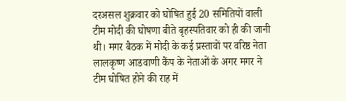दरअसल शुक्रवार को घोषित हुई 20 समितियों वाली टीम मोदी की घोषणा बीते बृहस्पतिवार को ही की जानी थी। मगर बैठक में मोदी के कई प्रस्तावों पर वरिष्ठ नेता लालकृष्ण आडवाणी कैंप के नेताओं के अगर मगर ने टीम घोषित होने की राह में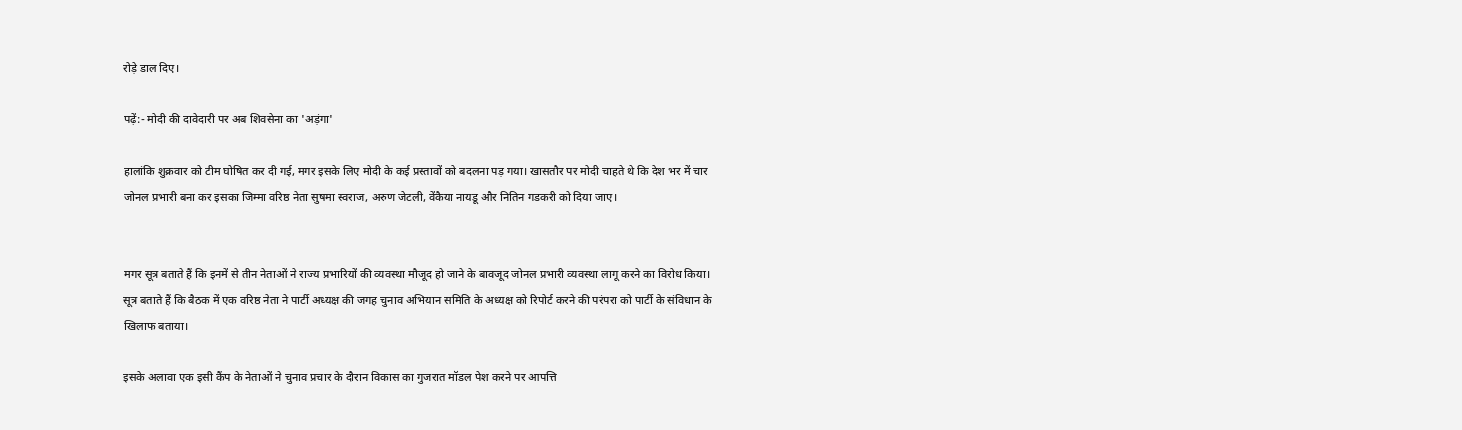रोड़े डाल दिए।

पढ़ें:- मोदी की दावेदारी पर अब शिवसेना का 'अड़ंगा'

हालांकि शुक्रवार को टीम घोषित कर दी गई, मगर इसके लिए मोदी के कई प्रस्तावों को बदलना पड़ गया। खासतौर पर मोदी चाहते थे कि देश भर में चार जोनल प्रभारी बना कर इसका जिम्मा वरिष्ठ नेता सुषमा स्वराज, अरुण जेटली, वेंकैया नायडू और नितिन गडकरी को दिया जाए।


मगर सूत्र बताते हैं कि इनमें से तीन नेताओं ने राज्य प्रभारियों की व्यवस्था मौजूद हो जाने के बावजूद जोनल प्रभारी व्यवस्था लागू करने का विरोध किया। सूत्र बताते हैं कि बैठक में एक वरिष्ठ नेता ने पार्टी अध्यक्ष की जगह चुनाव अभियान समिति के अध्यक्ष को रिपोर्ट करने की परंपरा को पार्टी के संविधान के खिलाफ बताया।

इसके अलावा एक इसी कैंप के नेताओं ने चुनाव प्रचार के दौरान विकास का गुजरात मॉडल पेश करने पर आपत्ति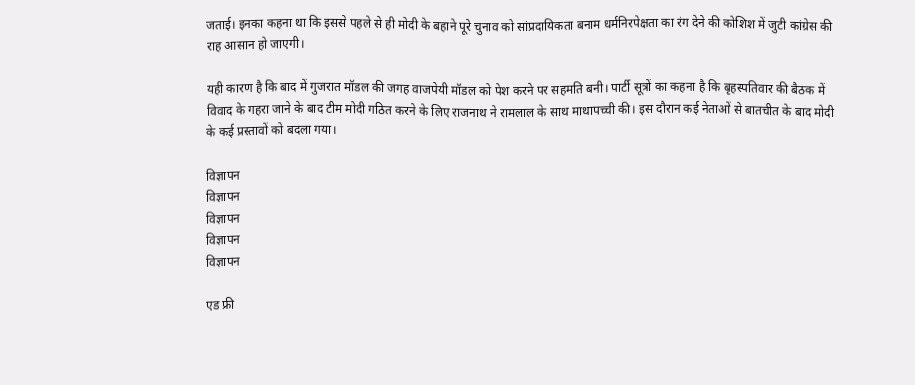जताई। इनका कहना था कि इससे पहले से ही मोदी के बहाने पूरे चुनाव को सांप्रदायिकता बनाम धर्मनिरपेक्षता का रंग देने की कोशिश में जुटी कांग्रेस की राह आसान हो जाएगी।

यही कारण है कि बाद में गुजरात मॉडल की जगह वाजपेयी मॉडल को पेश करने पर सहमति बनी। पार्टी सूत्रों का कहना है कि बृहस्पतिवार की बैठक में विवाद के गहरा जाने के बाद टीम मोदी गठित करने के लिए राजनाथ ने रामलाल के साथ माथापच्ची की। इस दौरान कई नेताओं से बातचीत के बाद मोदी के कई प्रस्तावों को बदला गया।

विज्ञापन
विज्ञापन
विज्ञापन
विज्ञापन
विज्ञापन

एड फ्री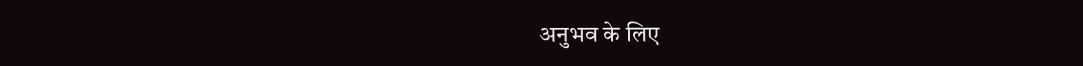अनुभव के लिए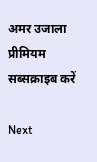अमर उजाला प्रीमियम सब्सक्राइब करें

Next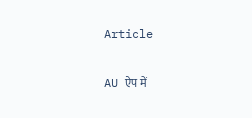Article

AU ऐप में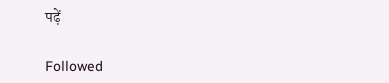पढ़ें

Followed